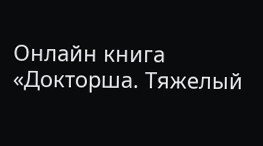Онлайн книга «Докторша. Тяжелый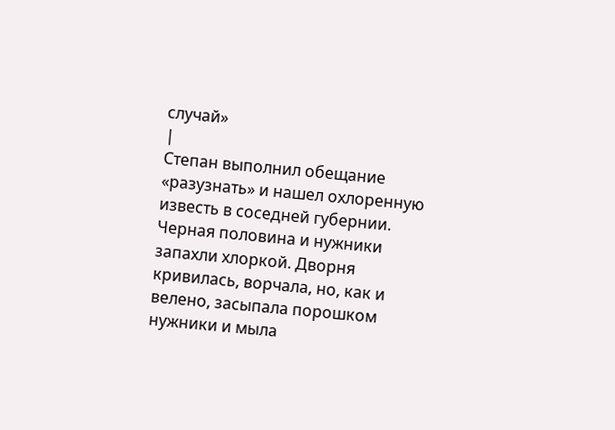случай»
|
Степан выполнил обещание «разузнать» и нашел охлоренную известь в соседней губернии. Черная половина и нужники запахли хлоркой. Дворня кривилась, ворчала, но, как и велено, засыпала порошком нужники и мыла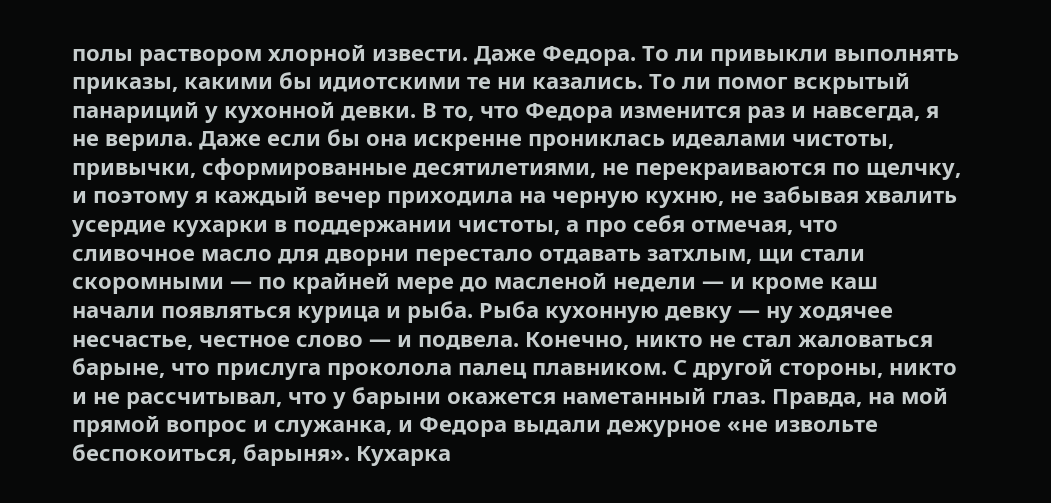полы раствором хлорной извести. Даже Федора. То ли привыкли выполнять приказы, какими бы идиотскими те ни казались. То ли помог вскрытый панариций у кухонной девки. В то, что Федора изменится раз и навсегда, я не верила. Даже если бы она искренне прониклась идеалами чистоты, привычки, сформированные десятилетиями, не перекраиваются по щелчку, и поэтому я каждый вечер приходила на черную кухню, не забывая хвалить усердие кухарки в поддержании чистоты, а про себя отмечая, что сливочное масло для дворни перестало отдавать затхлым, щи стали скоромными — по крайней мере до масленой недели — и кроме каш начали появляться курица и рыба. Рыба кухонную девку — ну ходячее несчастье, честное слово — и подвела. Конечно, никто не стал жаловаться барыне, что прислуга проколола палец плавником. С другой стороны, никто и не рассчитывал, что у барыни окажется наметанный глаз. Правда, на мой прямой вопрос и служанка, и Федора выдали дежурное «не извольте беспокоиться, барыня». Кухарка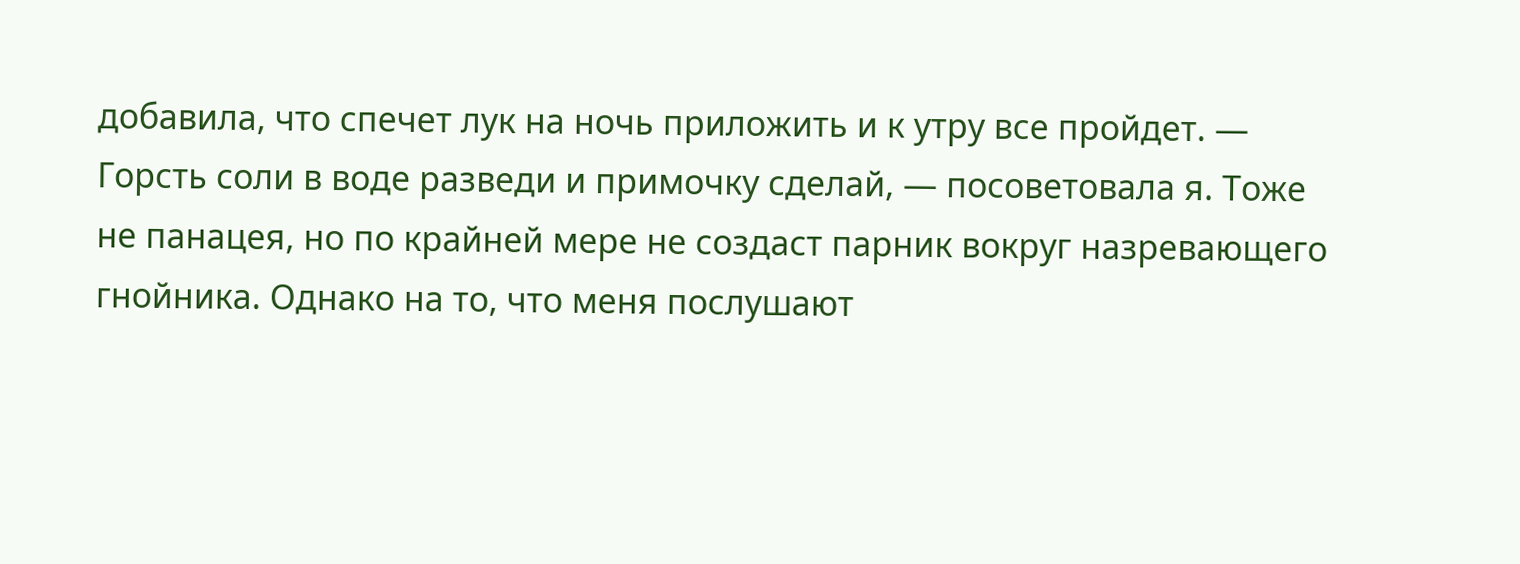добавила, что спечет лук на ночь приложить и к утру все пройдет. — Горсть соли в воде разведи и примочку сделай, — посоветовала я. Тоже не панацея, но по крайней мере не создаст парник вокруг назревающего гнойника. Однако на то, что меня послушают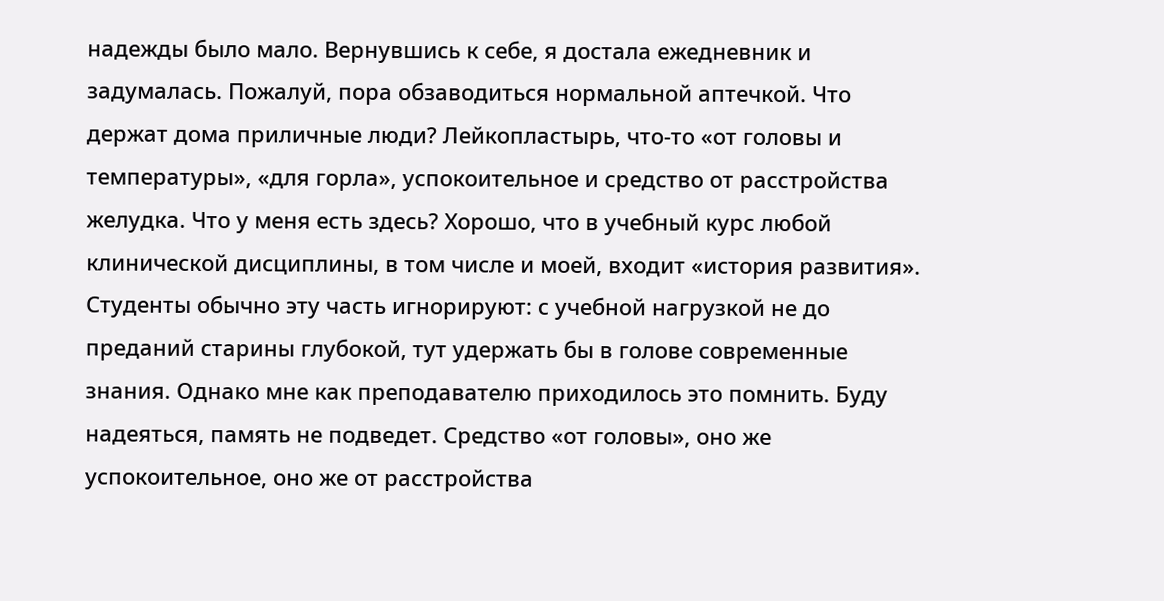надежды было мало. Вернувшись к себе, я достала ежедневник и задумалась. Пожалуй, пора обзаводиться нормальной аптечкой. Что держат дома приличные люди? Лейкопластырь, что-то «от головы и температуры», «для горла», успокоительное и средство от расстройства желудка. Что у меня есть здесь? Хорошо, что в учебный курс любой клинической дисциплины, в том числе и моей, входит «история развития». Студенты обычно эту часть игнорируют: с учебной нагрузкой не до преданий старины глубокой, тут удержать бы в голове современные знания. Однако мне как преподавателю приходилось это помнить. Буду надеяться, память не подведет. Средство «от головы», оно же успокоительное, оно же от расстройства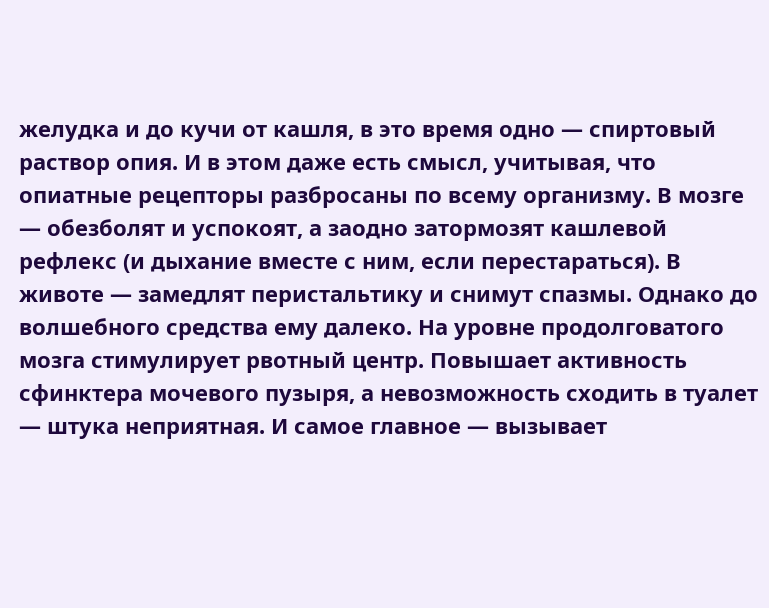желудка и до кучи от кашля, в это время одно — спиртовый раствор опия. И в этом даже есть смысл, учитывая, что опиатные рецепторы разбросаны по всему организму. В мозге — обезболят и успокоят, а заодно затормозят кашлевой рефлекс (и дыхание вместе с ним, если перестараться). В животе — замедлят перистальтику и снимут спазмы. Однако до волшебного средства ему далеко. На уровне продолговатого мозга стимулирует рвотный центр. Повышает активность сфинктера мочевого пузыря, а невозможность сходить в туалет — штука неприятная. И самое главное — вызывает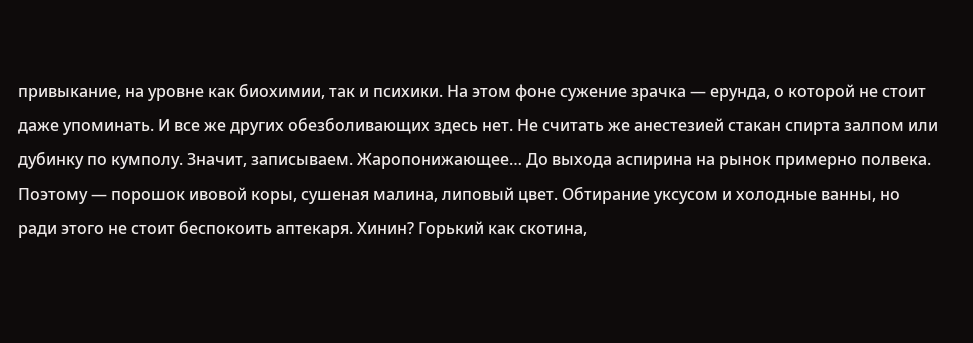привыкание, на уровне как биохимии, так и психики. На этом фоне сужение зрачка — ерунда, о которой не стоит даже упоминать. И все же других обезболивающих здесь нет. Не считать же анестезией стакан спирта залпом или дубинку по кумполу. Значит, записываем. Жаропонижающее… До выхода аспирина на рынок примерно полвека. Поэтому — порошок ивовой коры, сушеная малина, липовый цвет. Обтирание уксусом и холодные ванны, но ради этого не стоит беспокоить аптекаря. Хинин? Горький как скотина,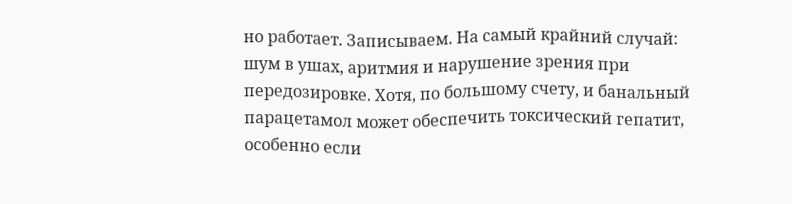но работает. Записываем. На самый крайний случай: шум в ушах, аритмия и нарушение зрения при передозировке. Хотя, по большому счету, и банальный парацетамол может обеспечить токсический гепатит, особенно если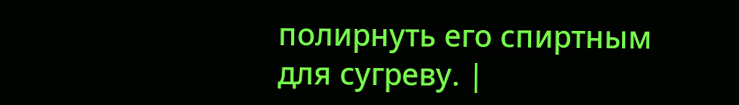полирнуть его спиртным для сугреву. |